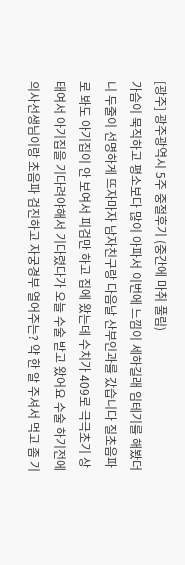[광주] 광주광역시 5주 중절후기 (중간에 마취 풀림)
가슴이 묵직하고 평소보다 많이 아파서 이번에 느낌이 세하길래 임테기를 해봤더니 두줄이 선명하게 뜨자마자 남자친구랑 다음날 산부인과를 갔습니다 질초음파로 봐도 아기집이 안 보여서 피검만 하고 집에 왔는데 수치가 409로 극극초기 상태여서 아기집을 기다려야해서 기다렸다가 오늘 수술 받고 왔어요 수술 하기전에 의사선생님이랑 초음파 검진하고 자궁경부 열어주는? 약 한 알 주셔서 먹고 좀 기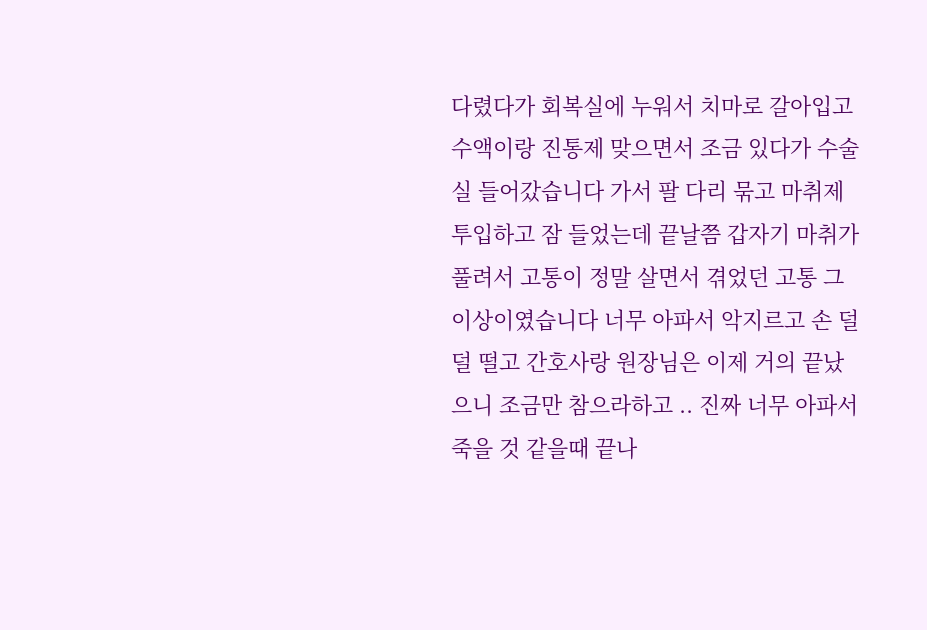다렸다가 회복실에 누워서 치마로 갈아입고 수액이랑 진통제 맞으면서 조금 있다가 수술실 들어갔습니다 가서 팔 다리 묶고 마취제 투입하고 잠 들었는데 끝날쯤 갑자기 마취가 풀려서 고통이 정말 살면서 겪었던 고통 그 이상이였습니다 너무 아파서 악지르고 손 덜덜 떨고 간호사랑 원장님은 이제 거의 끝났으니 조금만 참으라하고 .. 진짜 너무 아파서 죽을 것 같을때 끝나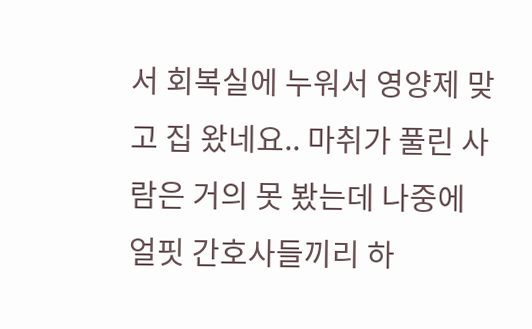서 회복실에 누워서 영양제 맞고 집 왔네요.. 마취가 풀린 사람은 거의 못 봤는데 나중에 얼핏 간호사들끼리 하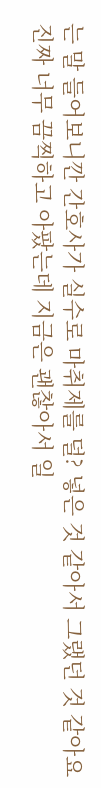는 말 들어보니깐 간호사가 실수로 마취제를 덜? 넣은 것 같아서 그랬던 것 같아요 진짜 너무 끔찍하고 아팠는데 지금은 괜찮아서 일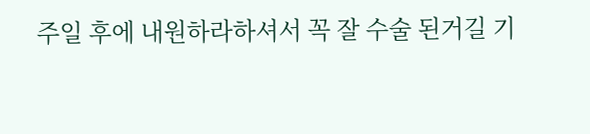주일 후에 내원하라하셔서 꼭 잘 수술 된거길 기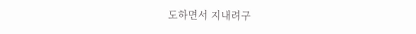도하면서 지내려구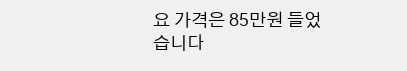요 가격은 85만원 들었습니다